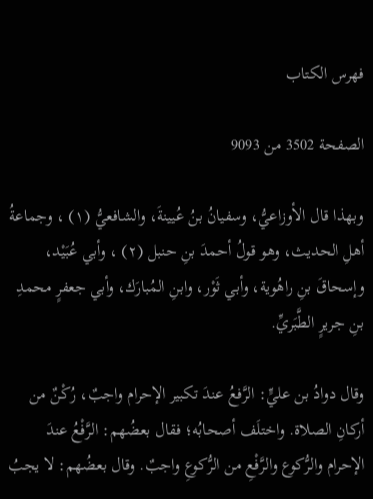فهرس الكتاب

الصفحة 3502 من 9093

وبهذا قال الأوزاعيُّ، وسفيانُ بنُ عُيينةَ، والشافعيُّ (١) ، وجماعةُ أهلِ الحديث، وهو قولُ أحمدَ بنِ حنبل (٢) ، وأبي عُبَيْد، وإسحاقَ بنِ راهُوية، وأبي ثَوْر، وابنِ المُبارَك، وأبي جعفرٍ محمدِ بنِ جريرٍ الطَّبَريِّ.

وقال دوادُ بن عليٍّ: الرَّفعُ عندَ تكبير الإحرام واجبٌ، رُكْنٌ من أركانِ الصلاة. واختلَف أصحابُه؛ فقال بعضُهم: الرَّفْعُ عندَ الإحرام والرُّكوع والرَّفْعِ من الرُّكوعِ واجبٌ. وقال بعضُهم: لا يجبُ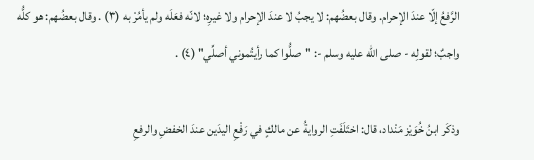الرَّفعُ إلّا عندَ الإحرام. وقال بعضُهم: لا يجبُ لا عندَ الإحرام ولا غيرِه؛ لانّه فعَلَه ولم يأمُرْ به (٣) . وقال بعضُهم: هو كلُّه واجبٌ؛ لقولِه - صلى الله عليه وسلم -: "صلُّوا كما رأيتُموني أصلِّي" (٤) .

وذكَر ابنُ خُوَيْز مَنْداد، قال: اختَلَفَتِ الروايةُ عن مالكٍ في رَفْعِ اليدَين عندَ الخفضِ والرفعِ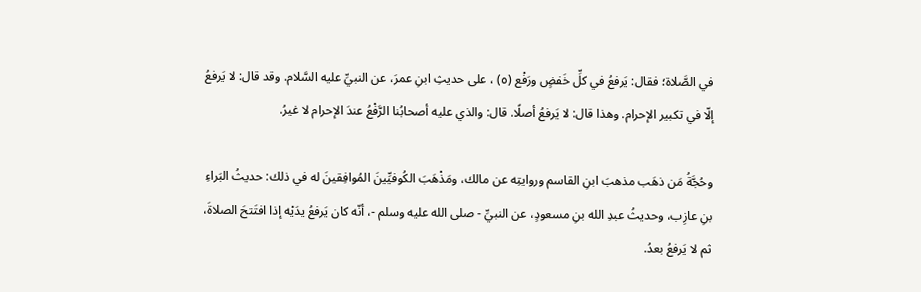في الصَّلاة؛ فقال: يَرفعُ في كلِّ خَفضٍ ورَفْع (٥) ، على حديثِ ابنِ عمرَ، عن النبيِّ عليه السَّلام. وقد قال: لا يَرفعُ إلّا في تكبير الإحرام. وهذا قال: لا يَرفعُ أصلًا. قال: والذي عليه أصحابُنا الرَّفْعُ عندَ الإحرام لا غيرُ.

وحُجَّةُ مَن ذهَب مذهبَ ابنِ القاسم وروايتِه عن مالك، ومَذْهَبَ الكُوفيِّينَ المُوافِقينَ له في ذلك: حديثُ البَراءِ بنِ عازِب، وحديثُ عبدِ الله بنِ مسعودٍ، عن النبيِّ - صلى الله عليه وسلم -، أنّه كان يَرفعُ يدَيْه إذا افتَتحَ الصلاةَ، ثم لا يَرفعُ بعدُ.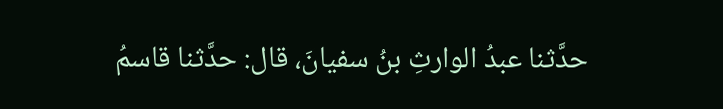حدَّثنا عبدُ الوارثِ بنُ سفيانَ، قال: حدَّثنا قاسمُ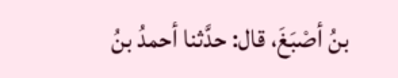بنُ أصْبَغَ، قال: حدَّثنا أحمدُ بنُ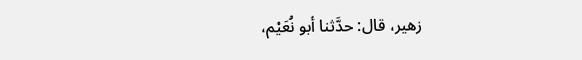زهير، قال: حدَّثنا أبو نُعَيْم،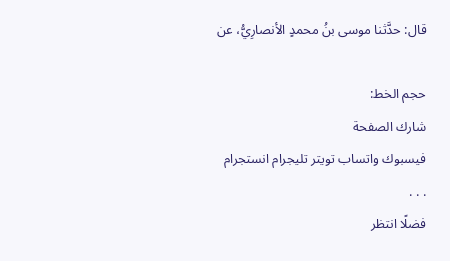قال: حدَّثنا موسى بنُ محمدٍ الأنصارِيُّ، عن

حجم الخط:
شارك الصفحة
فيسبوك واتساب تويتر تليجرام انستجرام
. . .
فضلًا انتظر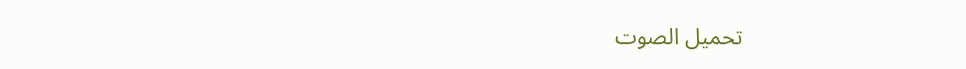تحميل الصوت